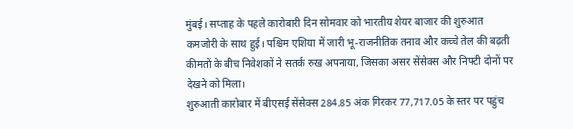मुंबई। सप्ताह के पहले कारोबारी दिन सोमवार को भारतीय शेयर बाजार की शुरुआत कमजोरी के साथ हुई। पश्चिम एशिया में जारी भू-राजनीतिक तनाव और कच्चे तेल की बढ़ती कीमतों के बीच निवेशकों ने सतर्क रुख अपनाया, जिसका असर सेंसेक्स और निफ्टी दोनों पर देखने को मिला।
शुरुआती कारोबार में बीएसई सेंसेक्स 284.85 अंक गिरकर 77,717.05 के स्तर पर पहुंच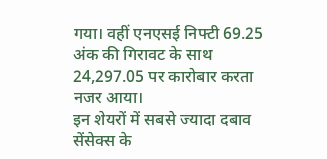गया। वहीं एनएसई निफ्टी 69.25 अंक की गिरावट के साथ 24,297.05 पर कारोबार करता नजर आया।
इन शेयरों में सबसे ज्यादा दबाव
सेंसेक्स के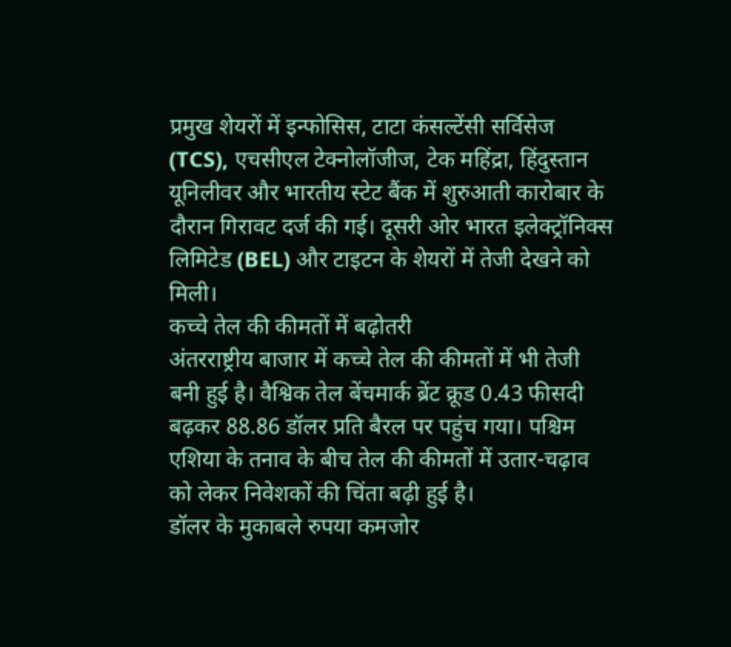प्रमुख शेयरों में इन्फोसिस, टाटा कंसल्टेंसी सर्विसेज (TCS), एचसीएल टेक्नोलॉजीज, टेक महिंद्रा, हिंदुस्तान यूनिलीवर और भारतीय स्टेट बैंक में शुरुआती कारोबार के दौरान गिरावट दर्ज की गई। दूसरी ओर भारत इलेक्ट्रॉनिक्स लिमिटेड (BEL) और टाइटन के शेयरों में तेजी देखने को मिली।
कच्चे तेल की कीमतों में बढ़ोतरी
अंतरराष्ट्रीय बाजार में कच्चे तेल की कीमतों में भी तेजी बनी हुई है। वैश्विक तेल बेंचमार्क ब्रेंट क्रूड 0.43 फीसदी बढ़कर 88.86 डॉलर प्रति बैरल पर पहुंच गया। पश्चिम एशिया के तनाव के बीच तेल की कीमतों में उतार-चढ़ाव को लेकर निवेशकों की चिंता बढ़ी हुई है।
डॉलर के मुकाबले रुपया कमजोर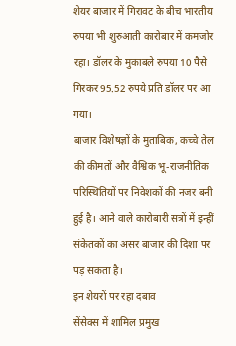शेयर बाजार में गिरावट के बीच भारतीय रुपया भी शुरुआती कारोबार में कमजोर रहा। डॉलर के मुकाबले रुपया 10 पैसे गिरकर 95.52 रुपये प्रति डॉलर पर आ गया।
बाजार विशेषज्ञों के मुताबिक, कच्चे तेल की कीमतों और वैश्विक भू-राजनीतिक परिस्थितियों पर निवेशकों की नजर बनी हुई है। आने वाले कारोबारी सत्रों में इन्हीं संकेतकों का असर बाजार की दिशा पर पड़ सकता है।
इन शेयरों पर रहा दबाव
सेंसेक्स में शामिल प्रमुख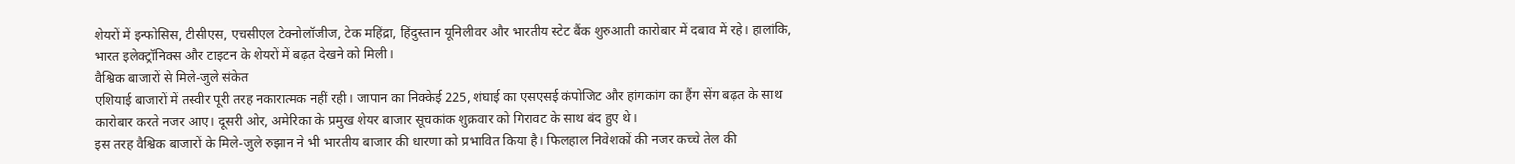शेयरों में इन्फोसिस, टीसीएस, एचसीएल टेक्नोलॉजीज, टेक महिंद्रा, हिंदुस्तान यूनिलीवर और भारतीय स्टेट बैंक शुरुआती कारोबार में दबाव में रहे। हालांकि, भारत इलेक्ट्रॉनिक्स और टाइटन के शेयरों में बढ़त देखने को मिली।
वैश्विक बाजारों से मिले-जुले संकेत
एशियाई बाजारों में तस्वीर पूरी तरह नकारात्मक नहीं रही। जापान का निक्केई 225, शंघाई का एसएसई कंपोजिट और हांगकांग का हैंग सेंग बढ़त के साथ कारोबार करते नजर आए। दूसरी ओर, अमेरिका के प्रमुख शेयर बाजार सूचकांक शुक्रवार को गिरावट के साथ बंद हुए थे।
इस तरह वैश्विक बाजारों के मिले-जुले रुझान ने भी भारतीय बाजार की धारणा को प्रभावित किया है। फिलहाल निवेशकों की नजर कच्चे तेल की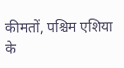कीमतों, पश्चिम एशिया के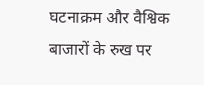घटनाक्रम और वैश्विक बाजारों के रुख पर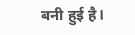बनी हुई है।